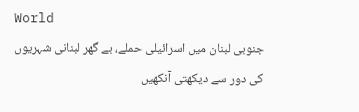World
جنوبی لبنان میں اسرائیلی حملے، بے گھر لبنانی شہریوں کی دور سے دیکھتی آنکھیں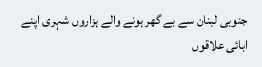جنوبی لبنان سے بے گھر ہونے والے ہزاروں شہری اپنے ابائی علاقوں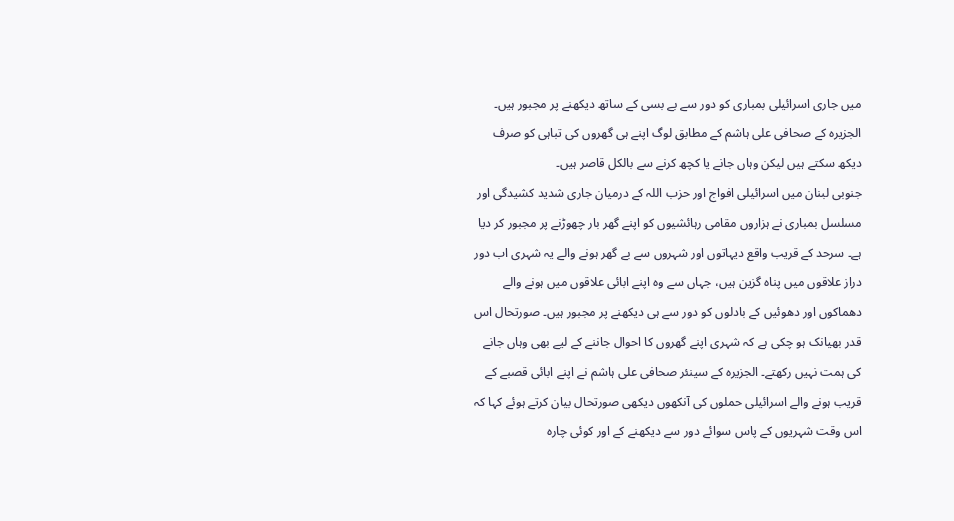میں جاری اسرائیلی بمباری کو دور سے بے بسی کے ساتھ دیکھنے پر مجبور ہیں۔ الجزیرہ کے صحافی علی ہاشم کے مطابق لوگ اپنے ہی گھروں کی تباہی کو صرف دیکھ سکتے ہیں لیکن وہاں جانے یا کچھ کرنے سے بالکل قاصر ہیں۔
جنوبی لبنان میں اسرائیلی افواج اور حزب اللہ کے درمیان جاری شدید کشیدگی اور مسلسل بمباری نے ہزاروں مقامی رہائشیوں کو اپنے گھر بار چھوڑنے پر مجبور کر دیا ہے۔ سرحد کے قریب واقع دیہاتوں اور شہروں سے بے گھر ہونے والے یہ شہری اب دور دراز علاقوں میں پناہ گزین ہیں، جہاں سے وہ اپنے ابائی علاقوں میں ہونے والے دھماکوں اور دھوئیں کے بادلوں کو دور سے ہی دیکھنے پر مجبور ہیں۔ صورتحال اس قدر بھیانک ہو چکی ہے کہ شہری اپنے گھروں کا احوال جاننے کے لیے بھی وہاں جانے کی ہمت نہیں رکھتے۔ الجزیرہ کے سینئر صحافی علی ہاشم نے اپنے ابائی قصبے کے قریب ہونے والے اسرائیلی حملوں کی آنکھوں دیکھی صورتحال بیان کرتے ہوئے کہا کہ اس وقت شہریوں کے پاس سوائے دور سے دیکھنے کے اور کوئی چارہ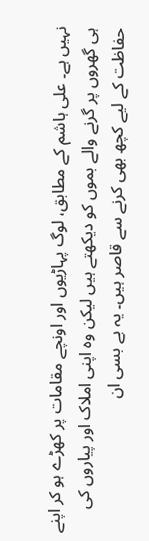نہیں ہے۔ علی ہاشم کے مطابق، لوگ پہاڑیوں اور اونچے مقامات پر کھڑے ہو کر اپنے ہی گھروں پر گرنے والے بموں کو دیکھتے ہیں لیکن وہ اپنی املاک اور پیاروں کی حفاظت کے لیے کچھ بھی کرنے سے قاصر ہیں۔ یہ بے بسی ان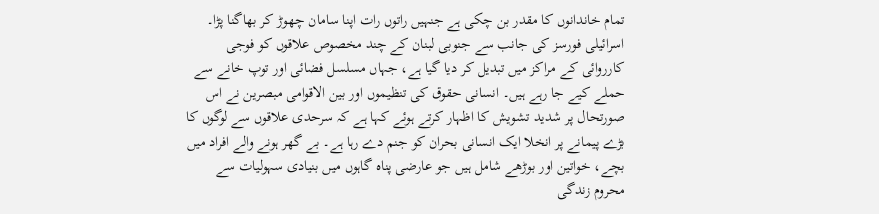تمام خاندانوں کا مقدر بن چکی ہے جنہیں راتوں رات اپنا سامان چھوڑ کر بھاگنا پڑا۔ اسرائیلی فورسز کی جانب سے جنوبی لبنان کے چند مخصوص علاقوں کو فوجی کارروائی کے مراکز میں تبدیل کر دیا گیا ہے، جہاں مسلسل فضائی اور توپ خانے سے حملے کیے جا رہے ہیں۔ انسانی حقوق کی تنظیموں اور بین الاقوامی مبصرین نے اس صورتحال پر شدید تشویش کا اظہار کرتے ہوئے کہا ہے کہ سرحدی علاقوں سے لوگوں کا بڑے پیمانے پر انخلا ایک انسانی بحران کو جنم دے رہا ہے۔ بے گھر ہونے والے افراد میں بچے، خواتین اور بوڑھے شامل ہیں جو عارضی پناہ گاہوں میں بنیادی سہولیات سے محروم زندگی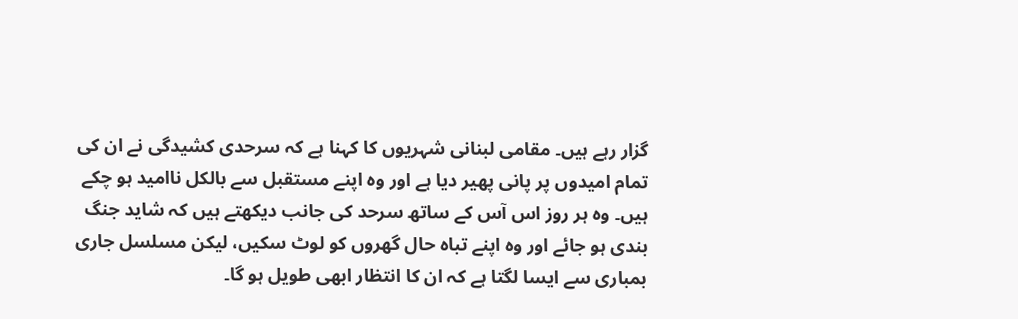گزار رہے ہیں۔ مقامی لبنانی شہریوں کا کہنا ہے کہ سرحدی کشیدگی نے ان کی تمام امیدوں پر پانی پھیر دیا ہے اور وہ اپنے مستقبل سے بالکل ناامید ہو چکے ہیں۔ وہ ہر روز اس آس کے ساتھ سرحد کی جانب دیکھتے ہیں کہ شاید جنگ بندی ہو جائے اور وہ اپنے تباہ حال گھروں کو لوٹ سکیں، لیکن مسلسل جاری بمباری سے ایسا لگتا ہے کہ ان کا انتظار ابھی طویل ہو گا۔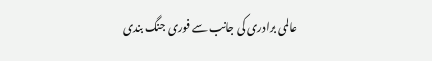عالمی برادری کی جانب سے فوری جنگ بندی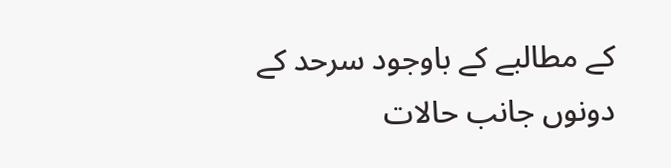کے مطالبے کے باوجود سرحد کے دونوں جانب حالات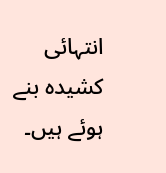انتہائی کشیدہ بنے ہوئے ہیں۔